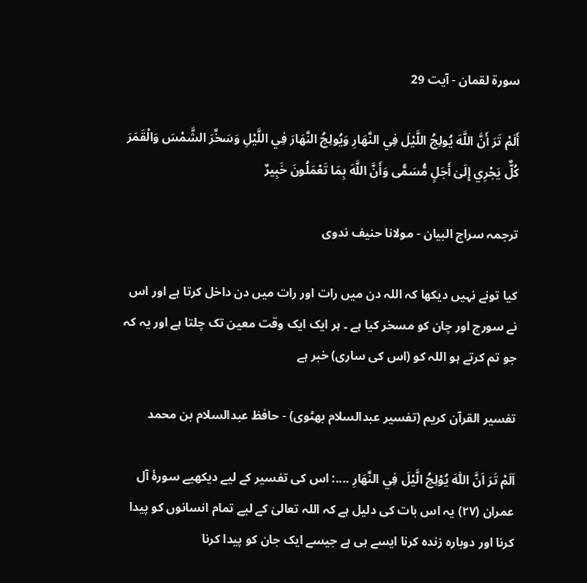سورة لقمان - آیت 29

أَلَمْ تَرَ أَنَّ اللَّهَ يُولِجُ اللَّيْلَ فِي النَّهَارِ وَيُولِجُ النَّهَارَ فِي اللَّيْلِ وَسَخَّرَ الشَّمْسَ وَالْقَمَرَ كُلٌّ يَجْرِي إِلَىٰ أَجَلٍ مُّسَمًّى وَأَنَّ اللَّهَ بِمَا تَعْمَلُونَ خَبِيرٌ

ترجمہ سراج البیان - مولانا حنیف ندوی

کیا تونے نہیں دیکھا کہ اللہ دن میں رات اور رات میں دن داخل کرتا ہے اور اس نے سورج اور چان کو مسخر کیا ہے ۔ ہر ایک ایک وقت معین تک چلتا ہے اور یہ کہ جو تم کرتے ہو اللہ کو (اس کی ساری) خبر ہے

تفسیر القرآن کریم (تفسیر عبدالسلام بھٹوی) - حافظ عبدالسلام بن محمد

اَلَمْ تَرَ اَنَّ اللّٰهَ يُوْلِجُ الَّيْلَ فِي النَّهَارِ ....: اس کی تفسیر کے لیے دیکھیے سورۂ آل عمران (۲۷) یہ اس بات کی دلیل ہے کہ اللہ تعالیٰ کے لیے تمام انسانوں کو پیدا کرنا اور دوبارہ زندہ کرنا ایسے ہی ہے جیسے ایک جان کو پیدا کرنا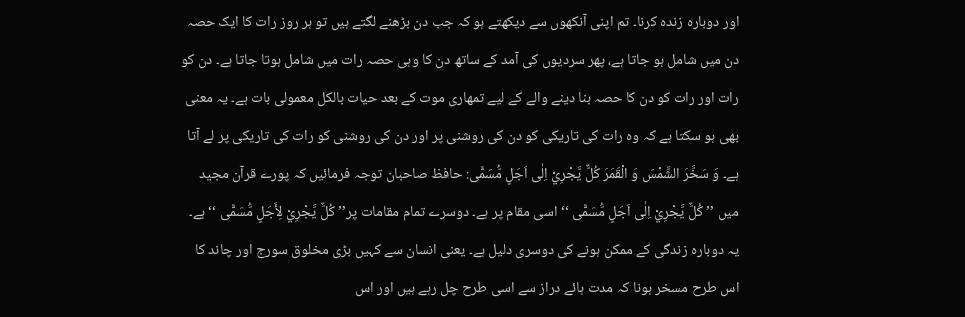اور دوبارہ زندہ کرنا۔ تم اپنی آنکھوں سے دیکھتے ہو کہ جب دن بڑھنے لگتے ہیں تو ہر روز رات کا ایک حصہ دن میں شامل ہو جاتا ہے، پھر سردیوں کی آمد کے ساتھ دن کا وہی حصہ رات میں شامل ہوتا جاتا ہے۔ دن کو رات اور رات کو دن کا حصہ بنا دینے والے کے لیے تمھاری موت کے بعد حیات بالکل معمولی بات ہے۔ یہ معنی بھی ہو سکتا ہے کہ وہ رات کی تاریکی کو دن کی روشنی پر اور دن کی روشنی کو رات کی تاریکی پر لے آتا ہے۔ وَ سَخَّرَ الشَّمْسَ وَ الْقَمَرَ كُلٌّ يَّجْرِيْ اِلٰى اَجَلٍ مُّسَمًّى: حافظ صاحبان توجہ فرمائیں کہ پورے قرآن مجید میں ’’ كُلٌّ يَّجْرِيْ اِلٰى اَجَلٍ مُّسَمًّى ‘‘ اسی مقام پر ہے۔ دوسرے تمام مقامات پر’’ كُلٌّ يَّجْرِيْ لِأَجَلٍ مُّسَمًّى ‘‘ ہے۔ یہ دوبارہ زندگی کے ممکن ہونے کی دوسری دلیل ہے۔ یعنی انسان سے کہیں بڑی مخلوق سورج اور چاند کا اس طرح مسخر ہونا کہ مدت ہائے دراز سے اسی طرح چل رہے ہیں اور اس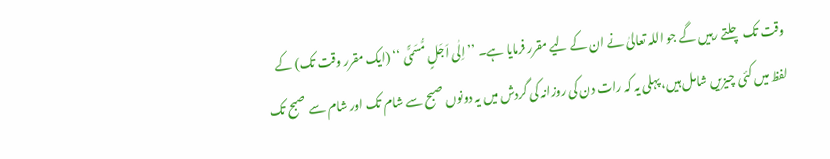وقت تک چلتے رہیں گے جو اللہ تعالیٰ نے ان کے لیے مقرر فرمایا ہے۔ ’’ اِلٰى اَجَلٍ مُّسَمًّى ‘‘ (ایک مقرر وقت تک) کے لفظ میں کئی چیزیں شامل ہیں، پہلی یہ کہ رات دن کی روزانہ کی گردش میں یہ دونوں صبح سے شام تک اور شام سے صبح تک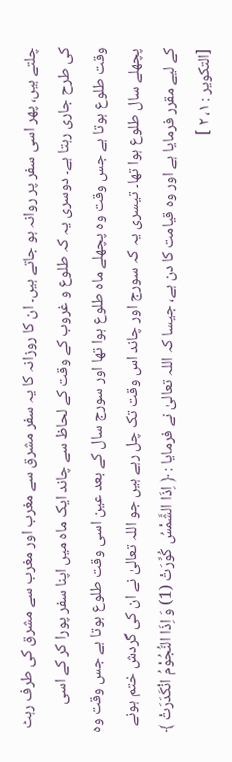چلتے ہیں، پھر اسی سفر پر روانہ ہو جاتے ہیں۔ ان کا روزانہ کا یہ سفر مشرق سے مغرب اور مغرب سے مشرق کی طرف رہٹ کی طرح جاری رہتا ہے۔ دوسری یہ کہ طلوع و غروب کے وقت کے لحاظ سے چاند ایک ماہ میں اپنا سفر پورا کر کے اسی وقت طلوع ہوتا ہے جس وقت وہ پچھلے ماہ طلوع ہوا تھا اور سورج سال کے بعد عین اسی وقت طلوع ہوتا ہے جس وقت وہ پچھلے سال طلوع ہوا تھا۔ تیسری یہ کہ سورج اور چاند اس وقت تک چل رہے ہیں جو اللہ تعالیٰ نے ان کی گردش ختم ہونے کے لیے مقرر فرمایا ہے اور وہ قیامت کا دن ہے، جیسا کہ اللہ تعالیٰ نے فرمایا : ﴿ اِذَا الشَّمْسُ كُوِّرَتْ (1) وَ اِذَا النُّجُوْمُ انْكَدَرَتْ ﴾ [التکویر : ۱، ۲ ]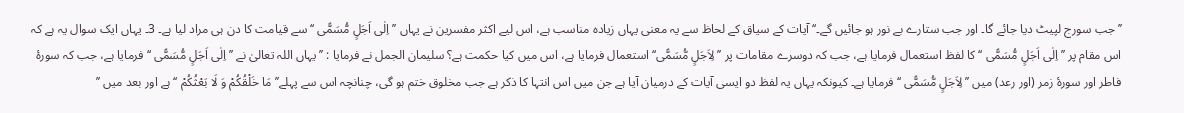’’جب سورج لپیٹ دیا جائے گا۔ اور جب ستارے بے نور ہو جائیں گے۔‘‘ آیات کے سیاق کے لحاظ سے یہ معنی یہاں زیادہ مناسب ہے، اس لیے اکثر مفسرین نے یہاں ’’ اِلٰى اَجَلٍ مُّسَمًّى ‘‘ سے قیامت کا دن ہی مراد لیا ہے۔ 3۔ یہاں ایک سوال یہ ہے کہ اس مقام پر ’’ اِلٰى اَجَلٍ مُّسَمًّى ‘‘ کا لفظ استعمال فرمایا ہے، جب کہ دوسرے مقامات پر ’’ لِاَجَلٍ مُّسَمًّى‘‘ استعمال فرمایا ہے، اس میں کیا حکمت ہے؟ سلیمان الجمل نے فرمایا : ’’یہاں اللہ تعالیٰ نے ’’ اِلٰى اَجَلٍ مُّسَمًّى ‘‘ فرمایا ہے، جب کہ سورۂ فاطر اور سورۂ زمر (اور رعد) میں ’’ لِاَجَلٍ مُّسَمًّى ‘‘ فرمایا ہے۔ کیونکہ یہاں یہ لفظ دو ایسی آیات کے درمیان آیا ہے جن میں اس انتہا کا ذکر ہے جب مخلوق ختم ہو گی، چنانچہ اس سے پہلے’’ مَا خَلْقُكُمْ وَ لَا بَعْثُكُمْ ‘‘ ہے اور بعد میں ’’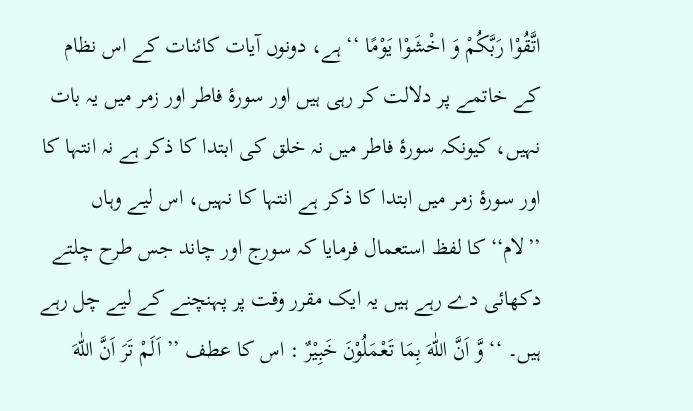اتَّقُوْا رَبَّكُمْ وَ اخْشَوْا يَوْمًا ‘‘ ہے، دونوں آیات کائنات کے اس نظام کے خاتمے پر دلالت کر رہی ہیں اور سورۂ فاطر اور زمر میں یہ بات نہیں، کیونکہ سورۂ فاطر میں نہ خلق کی ابتدا کا ذکر ہے نہ انتہا کا اور سورۂ زمر میں ابتدا کا ذکر ہے انتہا کا نہیں، اس لیے وہاں ’’لام‘‘ کا لفظ استعمال فرمایا کہ سورج اور چاند جس طرح چلتے دکھائی دے رہے ہیں یہ ایک مقرر وقت پر پہنچنے کے لیے چل رہے ہیں۔ ‘‘ وَّ اَنَّ اللّٰهَ بِمَا تَعْمَلُوْنَ خَبِيْرٌ : اس کا عطف ’’ اَلَمْ تَرَ اَنَّ اللّٰهَ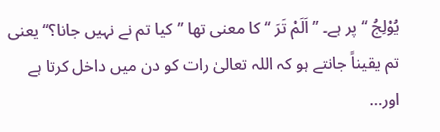يُوْلِجُ ‘‘ پر ہے۔ ’’ اَلَمْ تَرَ ‘‘ کا معنی تھا ’’کیا تم نے نہیں جانا؟‘‘ یعنی تم یقیناً جانتے ہو کہ اللہ تعالیٰ رات کو دن میں داخل کرتا ہے اور…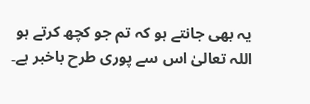یہ بھی جانتے ہو کہ تم جو کچھ کرتے ہو اللہ تعالیٰ اس سے پوری طرح باخبر ہے۔